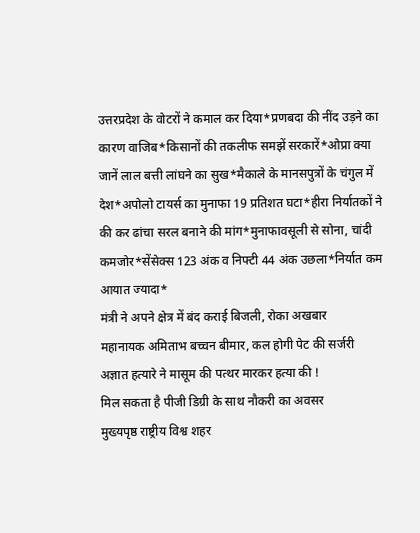उत्तरप्रदेश के वोटरों ने कमाल कर दिया*प्रणबदा की नींद उड़ने का कारण वाजिब*किसानों की तकलीफ समझें सरकारें*ओप्रा क्या जानें लाल बत्ती लांघने का सुख*मैकाले के मानसपुत्रों के चंगुल में देश*अपोलो टायर्स का मुनाफा 19 प्रतिशत घटा*हीरा निर्यातकों ने की कर ढांचा सरल बनाने की मांग*मुनाफावसूली से सोना, चांदी कमजोर*सेंसेक्स 123 अंक व निफ्टी 44 अंक उछला*निर्यात कम आयात ज्यादा*
मंत्री ने अपने क्षेत्र में बंद कराई बिजली, रोका अखबार
महानायक अमिताभ बच्चन बीमार, कल होगी पेट की सर्जरी
अज्ञात हत्यारे ने मासूम की पत्थर मारकर हत्या की !
मिल सकता है पीजी डिग्री के साथ नौकरी का अवसर
मुख्यपृष्ठ राष्ट्रीय विश्व शहर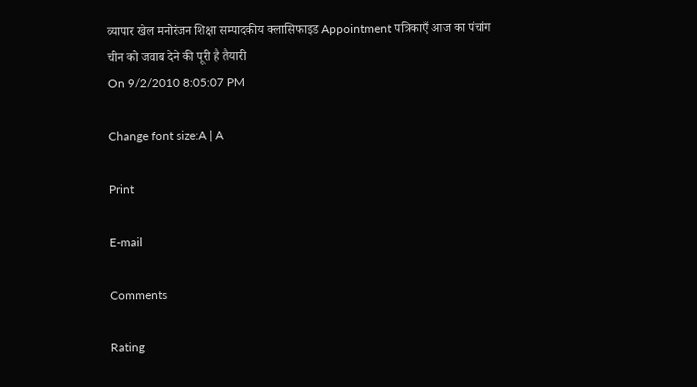व्यापार खेल मनोरंजन शिक्षा सम्पादकीय क्लासिफाइड Appointment पत्रिकाएँ आज का पंचांग
चीन को जवाब देने की पूरी है तैयारी
On 9/2/2010 8:05:07 PM

Change font size:A | A

Print

E-mail

Comments

Rating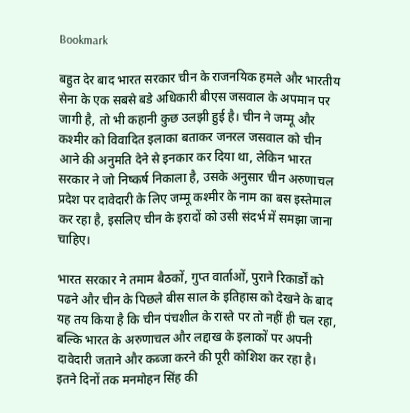Bookmark

बहुत देर बाद भारत सरकार चीन के राजनयिक हमले और भारतीय सेना के एक सबसे बडे अधिकारी बीएस जसवाल के अपमान पर जागी है, तो भी कहानी कुछ उलझी हुई है। चीन ने जम्मू और कश्मीर को विवादित इलाका बताकर जनरल जसवाल को चीन आने की अनुमति देने से इनकार कर दिया था, लेकिन भारत सरकार ने जो निष्कर्ष निकाला है, उसके अनुसार चीन अरुणाचल प्रदेश पर दावेदारी के लिए जम्मू कश्मीर के नाम का बस इस्तेमाल कर रहा है, इसलिए चीन के इरादों को उसी संदर्भ में समझा जाना चाहिए।

भारत सरकार ने तमाम बैठकों, गुप्त वार्ताओं, पुराने रिकार्डों को पढने और चीन के पिछले बीस साल के इतिहास को देखने के बाद यह तय किया है कि चीन पंचशील के रास्ते पर तो नहीं ही चल रहा, बल्कि भारत के अरुणाचल और लद्दाख के इलाकों पर अपनी दावेदारी जताने और कब्जा करने की पूरी कोशिश कर रहा है। इतने दिनों तक मनमोहन सिंह की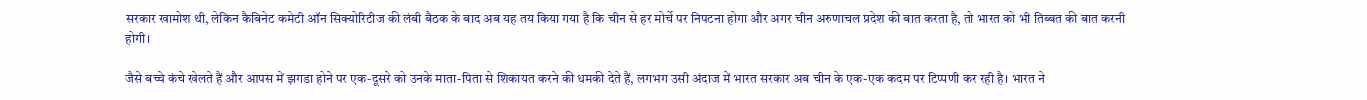सरकार खामोश थी, लेकिन कैबिनेट कमेटी ऑन सिक्योरिटीज की लंबी बैठक के बाद अब यह तय किया गया है कि चीन से हर मोर्चे पर निपटना होगा और अगर चीन अरुणाचल प्रदेश की बात करता है, तो भारत को भी तिब्बत की बात करनी होगी।

जैसे बच्चे कंचे खेलते हैं और आपस में झगडा होने पर एक-दूसरे को उनके माता-पिता से शिकायत करने की धमकी देते हैं, लगभग उसी अंदाज में भारत सरकार अब चीन के एक-एक कदम पर टिप्पणी कर रही है। भारत ने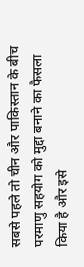सबसे पहले तो चीन और पाकिस्तान के बीच परमाणु सहयोग को मुद्दा बनाने का फैसला किया है और इसे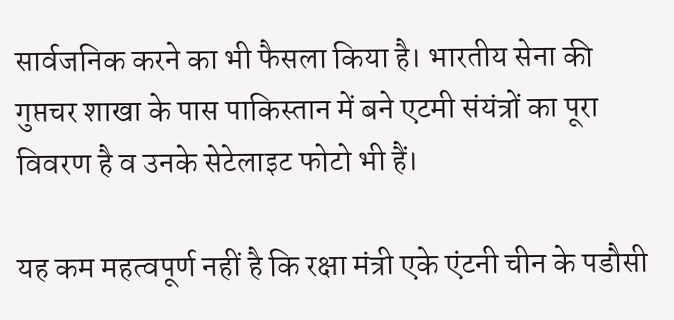सार्वजनिक करने का भी फैसला किया है। भारतीय सेना की गुप्तचर शाखा के पास पाकिस्तान में बने एटमी संयंत्रों का पूरा विवरण है व उनके सेटेलाइट फोटो भी हैं।

यह कम महत्वपूर्ण नहीं है कि रक्षा मंत्री एके एंटनी चीन के पडौसी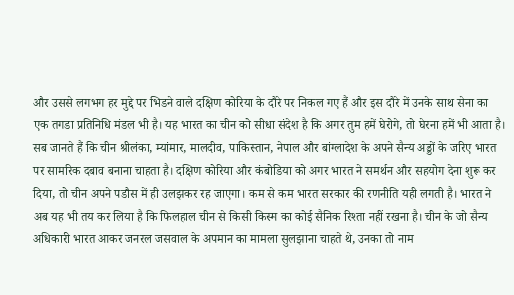और उससे लगभग हर मुद्दे पर भिडने वाले दक्षिण कोरिया के दौरे पर निकल गए हैं और इस दौरे में उनके साथ सेना का एक तगडा प्रतिनिधि मंडल भी है। यह भारत का चीन को सीधा संदेश है कि अगर तुम हमें घेरोगे, तो घेरना हमें भी आता है। सब जानते हैं कि चीन श्रीलंका, म्यांमार, मालदीव, पाकिस्तान, नेपाल और बांग्लादेश के अपने सैन्य अड्डों के जरिए भारत पर सामरिक दबाव बनाना चाहता है। दक्षिण कोरिया और कंबोडिया को अगर भारत ने समर्थन और सहयोग देना शुरू कर दिया, तो चीन अपने पडौस में ही उलझकर रह जाएगा। कम से कम भारत सरकार की रणनीति यही लगती है। भारत ने अब यह भी तय कर लिया है कि फिलहाल चीन से किसी किस्म का कोई सैनिक रिश्ता नहीं रखना है। चीन के जो सैन्य अधिकारी भारत आकर जनरल जसवाल के अपमान का मामला सुलझाना चाहते थे, उनका तो नाम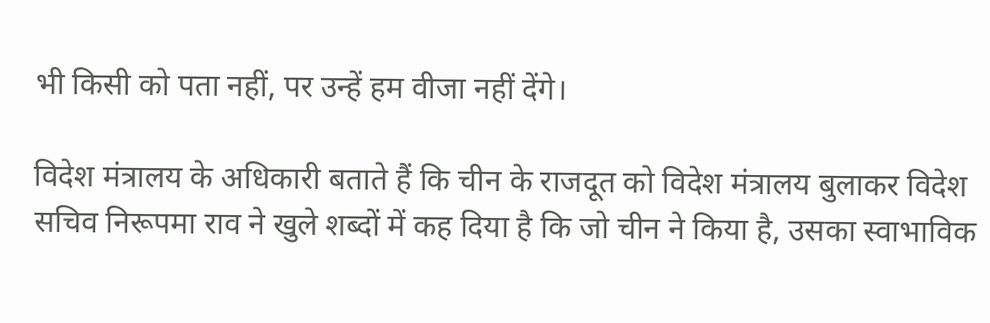भी किसी को पता नहीं, पर उन्हें हम वीजा नहीं देंगे।

विदेश मंत्रालय के अधिकारी बताते हैं कि चीन के राजदूत को विदेश मंत्रालय बुलाकर विदेश सचिव निरूपमा राव ने खुले शब्दों में कह दिया है कि जो चीन ने किया है, उसका स्वाभाविक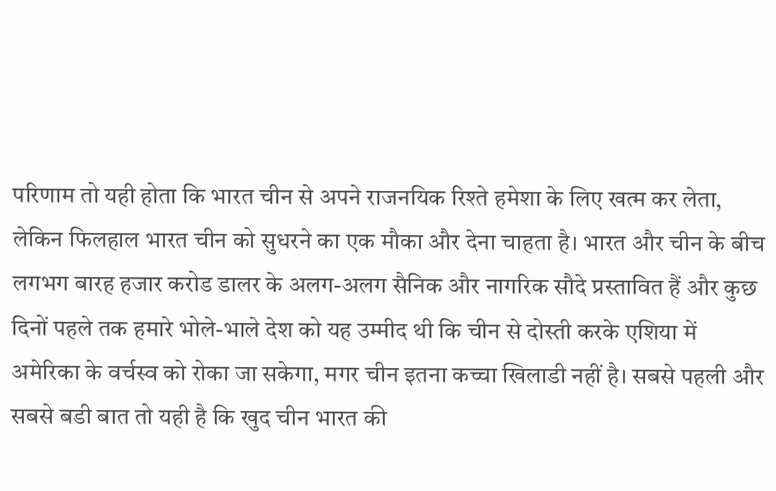परिणाम तो यही होता कि भारत चीन से अपने राजनयिक रिश्ते हमेशा के लिए खत्म कर लेता, लेकिन फिलहाल भारत चीन को सुधरने का एक मौका और देना चाहता है। भारत और चीन के बीच लगभग बारह हजार करोड डालर के अलग-अलग सैनिक और नागरिक सौदे प्रस्तावित हैं और कुछ दिनों पहले तक हमारे भोले-भाले देश को यह उम्मीद थी कि चीन से दोस्ती करके एशिया में अमेरिका के वर्चस्व को रोका जा सकेगा, मगर चीन इतना कच्चा खिलाडी नहीं है। सबसे पहली और सबसे बडी बात तो यही है कि खुद चीन भारत की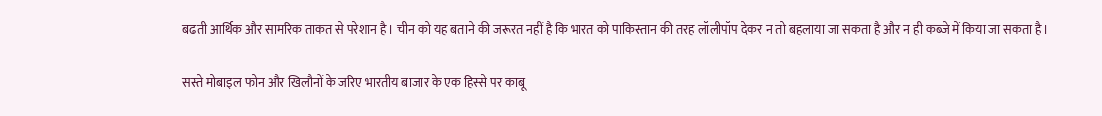बढती आर्थिक और सामरिक ताकत से परेशान है। चीन को यह बताने की जरूरत नहीं है कि भारत को पाकिस्तान की तरह लॉलीपॉप देकर न तो बहलाया जा सकता है और न ही कब्जे में किया जा सकता है।

सस्ते मोबाइल फोन और खिलौनों के जरिए भारतीय बाजार के एक हिस्से पर काबू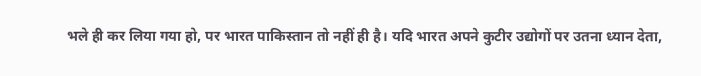भले ही कर लिया गया हो, पर भारत पाकिस्तान तो नहीं ही है। यदि भारत अपने कुटीर उद्योगों पर उतना ध्यान देता,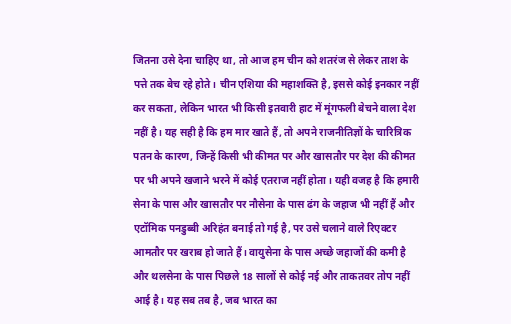जितना उसे देना चाहिए था, तो आज हम चीन को शतरंज से लेकर ताश के पत्ते तक बेच रहे होते। चीन एशिया की महाशक्ति है, इससे कोई इनकार नहीं कर सकता, लेकिन भारत भी किसी इतवारी हाट में मूंगफली बेचने वाला देश नहीं है। यह सही है कि हम मार खाते हैं, तो अपने राजनीतिज्ञों के चारित्रिक पतन के कारण, जिन्हें किसी भी कीमत पर और खासतौर पर देश की कीमत पर भी अपने खजाने भरने में कोई एतराज नहीं होता। यही वजह है कि हमारी सेना के पास और खासतौर पर नौसेना के पास ढंग के जहाज भी नहीं हैं और एटॉमिक पनडुब्बी अरिहंत बनाई तो गई है, पर उसे चलाने वाले रिएक्टर आमतौर पर खराब हो जाते हैं। वायुसेना के पास अच्छे जहाजों की कमी है और थलसेना के पास पिछले 18 सालों से कोई नई और ताकतवर तोप नहीं आई है। यह सब तब है, जब भारत का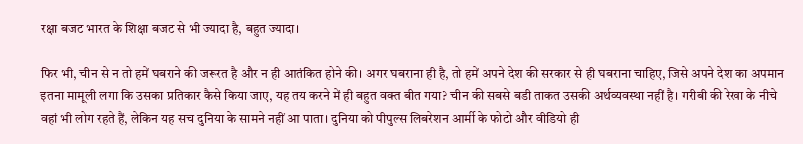रक्षा बजट भारत के शिक्षा बजट से भी ज्यादा है, बहुत ज्यादा।

फिर भी, चीन से न तो हमें घबराने की जरूरत है और न ही आतंकित होने की। अगर घबराना ही है, तो हमें अपने देश की सरकार से ही घबराना चाहिए, जिसे अपने देश का अपमान इतना मामूली लगा कि उसका प्रतिकार कैसे किया जाए, यह तय करने में ही बहुत वक्त बीत गया? चीन की सबसे बडी ताकत उसकी अर्थव्यवस्था नहीं है। गरीबी की रेखा के नीचे वहां भी लोग रहते हैं, लेकिन यह सच दुनिया के सामने नहीं आ पाता। दुनिया को पीपुल्स लिबरेशन आर्मी के फोटो और वीडियो ही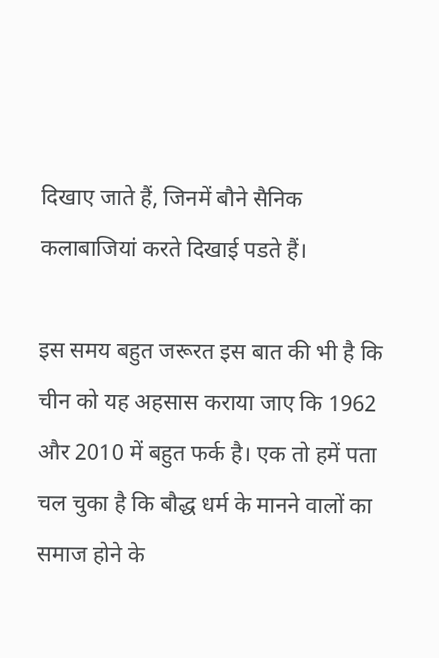दिखाए जाते हैं, जिनमें बौने सैनिक कलाबाजियां करते दिखाई पडते हैं।

इस समय बहुत जरूरत इस बात की भी है कि चीन को यह अहसास कराया जाए कि 1962 और 2010 में बहुत फर्क है। एक तो हमें पता चल चुका है कि बौद्ध धर्म के मानने वालों का समाज होने के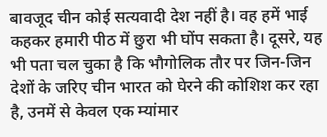बावजूद चीन कोई सत्यवादी देश नहीं है। वह हमें भाई कहकर हमारी पीठ में छुरा भी घोंप सकता है। दूसरे, यह भी पता चल चुका है कि भौगोलिक तौर पर जिन-जिन देशों के जरिए चीन भारत को घेरने की कोशिश कर रहा है, उनमें से केवल एक म्यांमार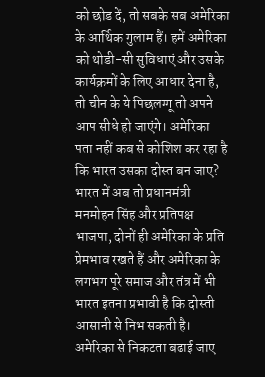को छोड दें, तो सबके सब अमेरिका के आर्थिक गुलाम हैं। हमें अमेरिका को थोडी-सी सुविधाएं और उसके कार्यक्रमों के लिए आधार देना है, तो चीन के ये पिछलग्गू तो अपने आप सीधे हो जाएंगे। अमेरिका पता नहीं कब से कोशिश कर रहा है कि भारत उसका दोस्त बन जाए? भारत में अब तो प्रधानमंत्री मनमोहन सिंह और प्रतिपक्ष भाजपा, दोनों ही अमेरिका के प्रति प्रेमभाव रखते हैं और अमेरिका के लगभग पूरे समाज और तंत्र में भी भारत इतना प्रभावी है कि दोस्ती आसानी से निभ सकती है। अमेरिका से निकटता बढाई जाए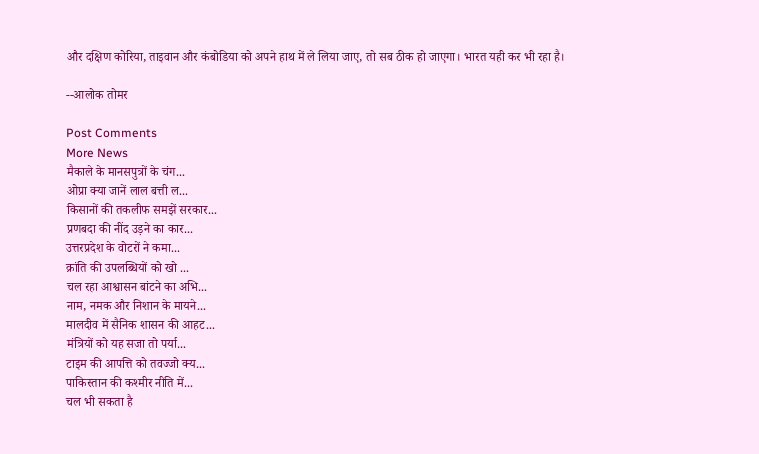और दक्षिण कोरिया, ताइवान और कंबोडिया को अपने हाथ में ले लिया जाए, तो सब ठीक हो जाएगा। भारत यही कर भी रहा है।

--आलोक तोमर

Post Comments
More News
मैकाले के मानसपुत्रों के चंग...
ओप्रा क्या जानें लाल बत्ती ल...
किसानों की तकलीफ समझें सरकार...
प्रणबदा की नींद उड़ने का कार...
उत्तरप्रदेश के वोटरों ने कमा...
क्रांति की उपलब्धियों को खो ...
चल रहा आश्वासन बांटने का अभि...
नाम, नमक और निशान के मायने...
मालदीव में सैनिक शासन की आहट...
मंत्रियों को यह सजा तो पर्या...
टाइम की आपत्ति को तवज्जो क्य...
पाकिस्तान की कश्मीर नीति में...
चल भी सकता है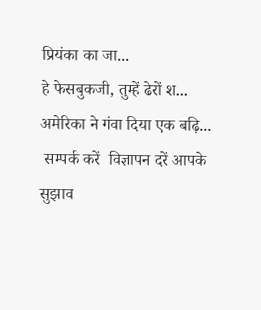प्रियंका का जा...
हे फेसबुकजी, तुम्हें ढेरों श...
अमेरिका ने गंवा दिया एक बढ़ि...
 सम्पर्क करें  विज्ञापन दरें आपके सुझाव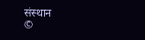संस्थान
©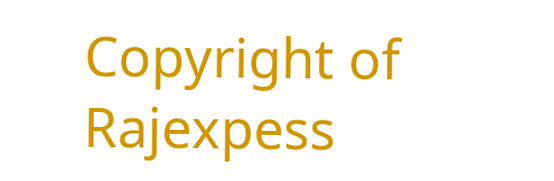Copyright of Rajexpess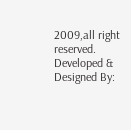2009,all right reserved.
Developed & Designed By: